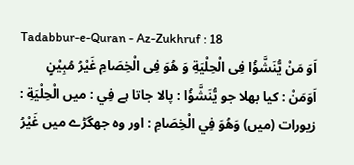Tadabbur-e-Quran - Az-Zukhruf : 18
اَوَ مَنْ یُّنَشَّؤُا فِی الْحِلْیَةِ وَ هُوَ فِی الْخِصَامِ غَیْرُ مُبِیْنٍ
اَوَمَنْ : کیا بھلا جو يُّنَشَّؤُا : پالا جاتا ہے فِي : میں الْحِلْيَةِ : زیورات (میں) وَهُوَ فِي الْخِصَامِ : اور وہ جھگڑے میں غَيْرُ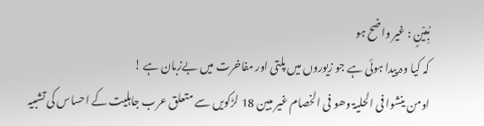مُبِيْنٍ : غیر واضح ہو
کہ کیا وہ پیدا ہوئی ہے جو زیوروں میں پلتی اور مفاخرت میں بےزبان ہے !
اومن ینشوا فی الحلیۃ وھو فی الخصام غیر مبین 18 لڑکویں سے متعلق عرب جاہلیت کے احساس کی تشبیہ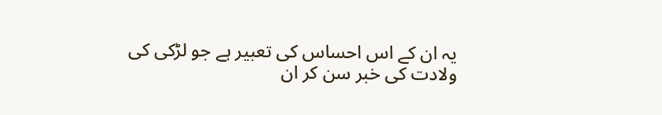یہ ان کے اس احساس کی تعبیر ہے جو لڑکی کی ولادت کی خبر سن کر ان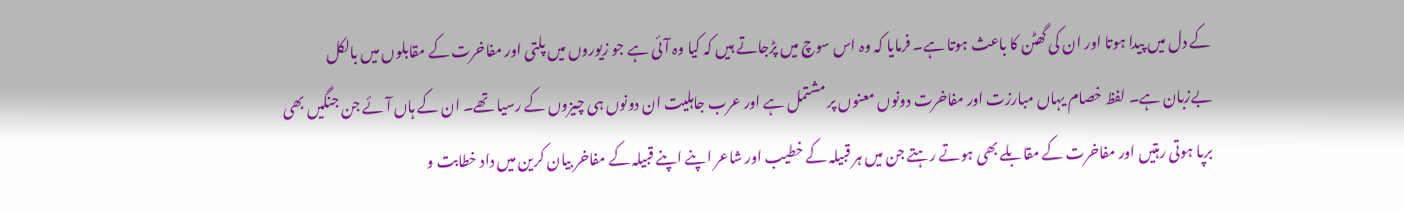کے دل میں پیدا ہوتا اور ان کی گھٹن کا باعث ہوتا ہے۔ فرمایا کہ وہ اس سوچ میں پڑجاتے ہیں کہ کیا وہ آئی ہے جو زیوروں میں پلتی اور مفاخرت کے مقابلوں میں بالکل بےزبان ہے۔ لفظ خصام یہاں مبارزت اور مفاخرت دونوں معنوں پر مشتمل ہے اور عرب جاہلیت ان دونوں ہی چیزوں کے رسیا تھے۔ ان کے ہاں آئے جن جنگیں بھی برپا ہوتی رہتیں اور مفاخرت کے مقابلے بھی ہوتے رہتے جن میں ہر قبیلہ کے خطیب اور شاعر اپنے اپنے قبیلہ کے مفاخر بیان کرین میں داد خطابت و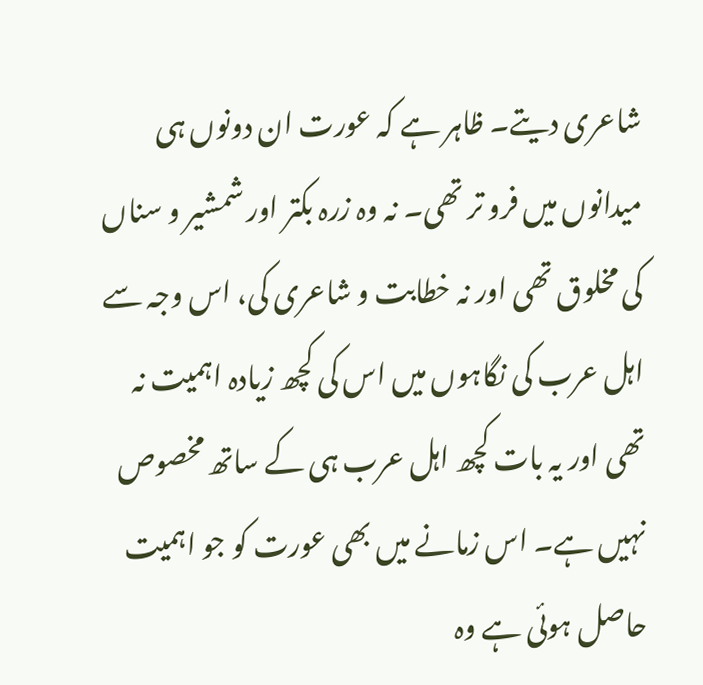شاعری دیتے۔ ظاہر ہے کہ عورت ان دونوں ہی میدانوں میں فرو تر تھی۔ نہ وہ زرہ بکتر اور شمشیر و سناں کی مخلوق تھی اور نہ خطابت و شاعری کی، اس وجہ سے اہل عرب کی نگاہوں میں اس کی کچھ زیادہ اہمیت نہ تھی اور یہ بات کچھ اہل عرب ہی کے ساتھ مخصوص نہیں ہے۔ اس زمانے میں بھی عورت کو جو اہمیت حاصل ہوئی ہے وہ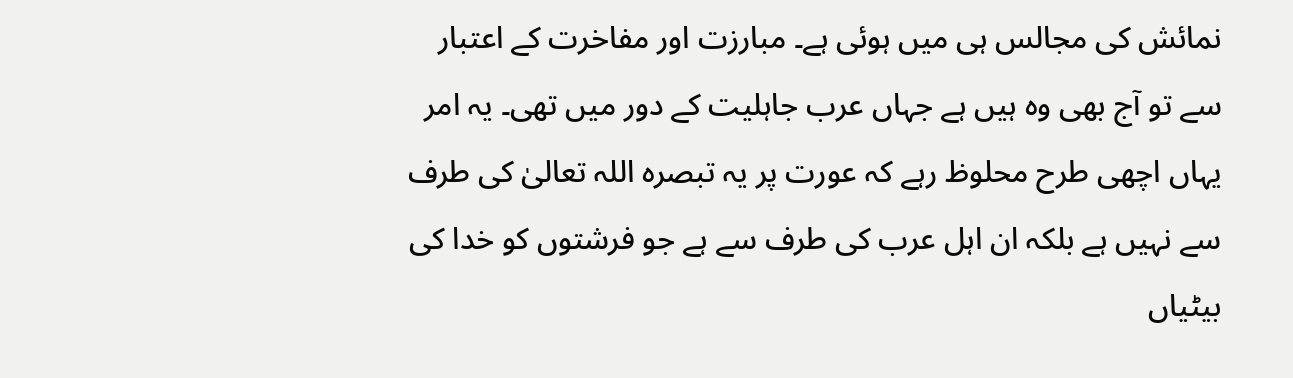نمائش کی مجالس ہی میں ہوئی ہے۔ مبارزت اور مفاخرت کے اعتبار سے تو آج بھی وہ ہیں ہے جہاں عرب جاہلیت کے دور میں تھی۔ یہ امر یہاں اچھی طرح محلوظ رہے کہ عورت پر یہ تبصرہ اللہ تعالیٰ کی طرف سے نہیں ہے بلکہ ان اہل عرب کی طرف سے ہے جو فرشتوں کو خدا کی بیٹیاں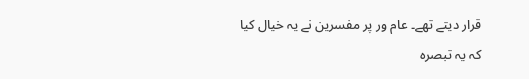قرار دیتے تھے۔ عام ور پر مفسرین نے یہ خیال کیا کہ یہ تبصرہ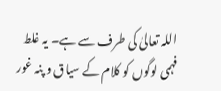اللہ تعالیٰ کی طرف سے ہے۔ یہ غلط فہمی لوگوں کو کلام کے سیاق و پنہ غور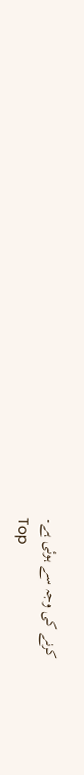کرنے کی وجہ سے ہوئی ہے۔
Top